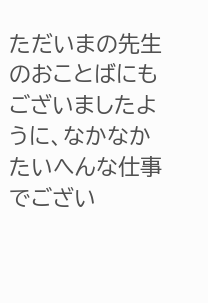ただいまの先生のおことばにもございましたように、なかなかたいへんな仕事でござい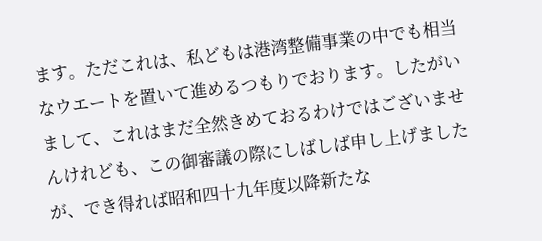ます。ただこれは、私どもは港湾整備事業の中でも相当なウエートを置いて進めるつもりでおります。したがいまして、これはまだ全然きめておるわけではございませんけれども、この御審議の際にしばしば申し上げましたが、でき得れば昭和四十九年度以降新たな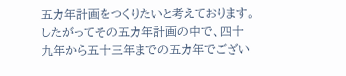五カ年計画をつくりたいと考えております。したがってその五カ年計画の中で、四十九年から五十三年までの五カ年でござい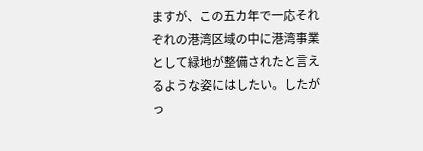ますが、この五カ年で一応それぞれの港湾区域の中に港湾事業として緑地が整備されたと言えるような姿にはしたい。したがっ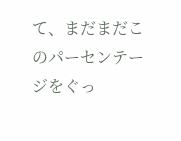て、まだまだこのパーセンテージをぐっ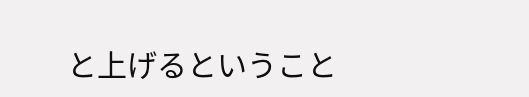と上げるということ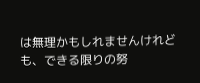は無理かもしれませんけれども、できる限りの努